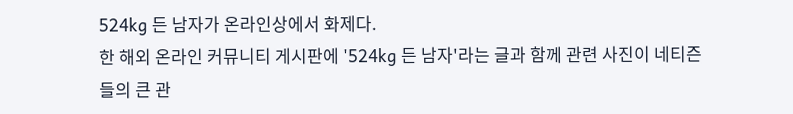524kg 든 남자가 온라인상에서 화제다.
한 해외 온라인 커뮤니티 게시판에 '524kg 든 남자'라는 글과 함께 관련 사진이 네티즌들의 큰 관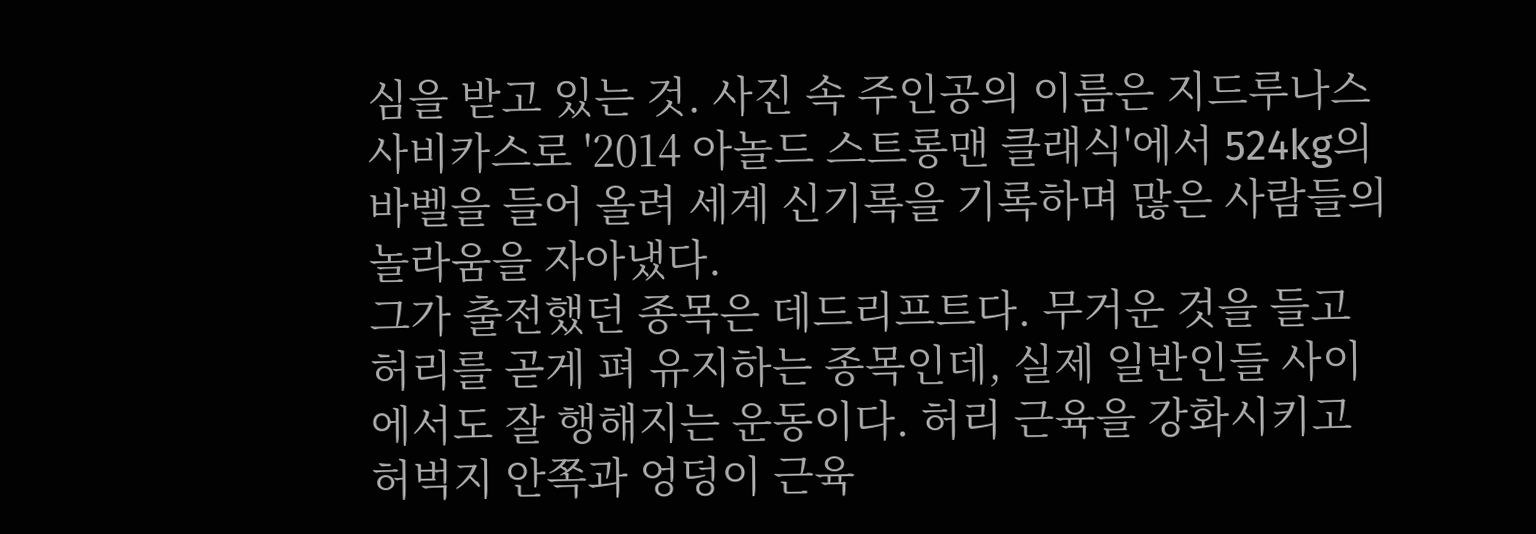심을 받고 있는 것. 사진 속 주인공의 이름은 지드루나스 사비카스로 '2014 아놀드 스트롱맨 클래식'에서 524kg의 바벨을 들어 올려 세계 신기록을 기록하며 많은 사람들의 놀라움을 자아냈다.
그가 출전했던 종목은 데드리프트다. 무거운 것을 들고 허리를 곧게 펴 유지하는 종목인데, 실제 일반인들 사이에서도 잘 행해지는 운동이다. 허리 근육을 강화시키고 허벅지 안쪽과 엉덩이 근육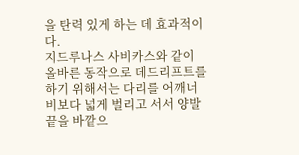을 탄력 있게 하는 데 효과적이다.
지드루나스 사비카스와 같이 올바른 동작으로 데드리프트를 하기 위해서는 다리를 어깨너비보다 넓게 벌리고 서서 양발 끝을 바깥으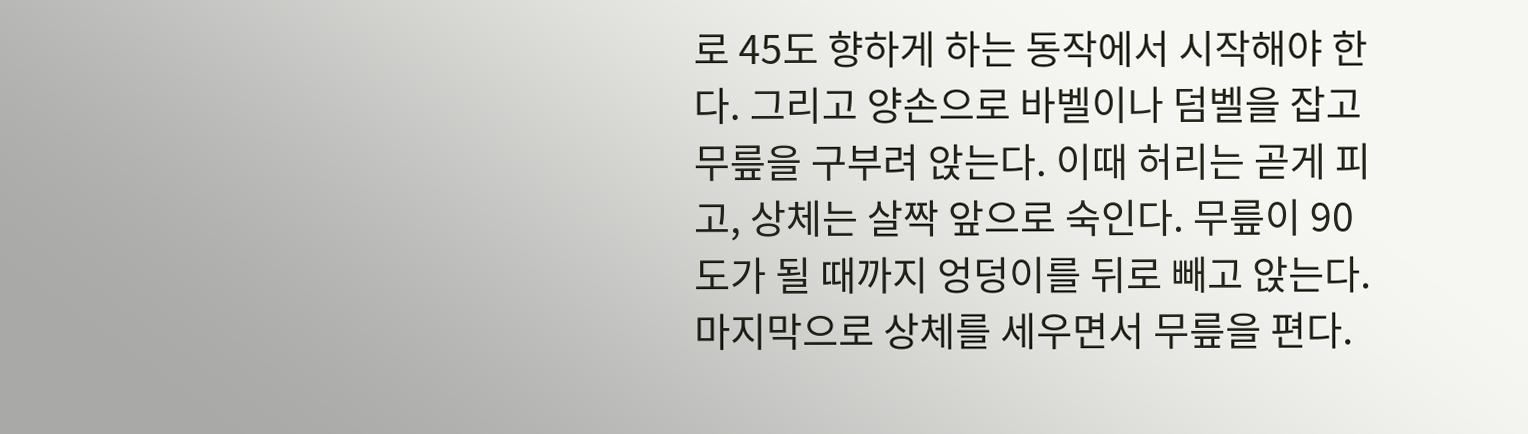로 45도 향하게 하는 동작에서 시작해야 한다. 그리고 양손으로 바벨이나 덤벨을 잡고 무릎을 구부려 앉는다. 이때 허리는 곧게 피고, 상체는 살짝 앞으로 숙인다. 무릎이 90도가 될 때까지 엉덩이를 뒤로 빼고 앉는다. 마지막으로 상체를 세우면서 무릎을 편다.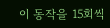이 동작을 15회씩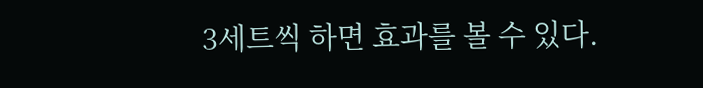3세트씩 하면 효과를 볼 수 있다.